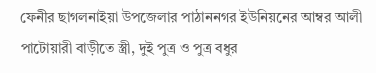ফেনীর ছাগলনাইয়া উপজেলার পাঠাননগর ইউনিয়নের আম্বর আলী পাটোয়ারী বাড়ীতে স্ত্রী, দুই পুত্র ও পুত্র বধুর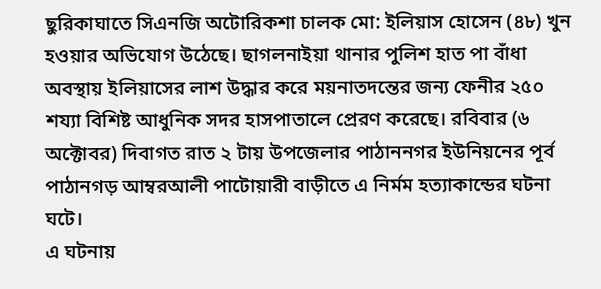ছুরিকাঘাতে সিএনজি অটোরিকশা চালক মো: ইলিয়াস হোসেন (৪৮) খুন হওয়ার অভিযোগ উঠেছে। ছাগলনাইয়া থানার পুলিশ হাত পা বাঁধা অবস্থায় ইলিয়াসের লাশ উদ্ধার করে ময়নাতদন্তের জন্য ফেনীর ২৫০ শয্যা বিশিষ্ট আধুনিক সদর হাসপাতালে প্রেরণ করেছে। রবিবার (৬ অক্টোবর) দিবাগত রাত ২ টায় উপজেলার পাঠাননগর ইউনিয়নের পূর্ব পাঠানগড় আম্বরআলী পাটোয়ারী বাড়ীতে এ নির্মম হত্যাকান্ডের ঘটনা ঘটে।
এ ঘটনায়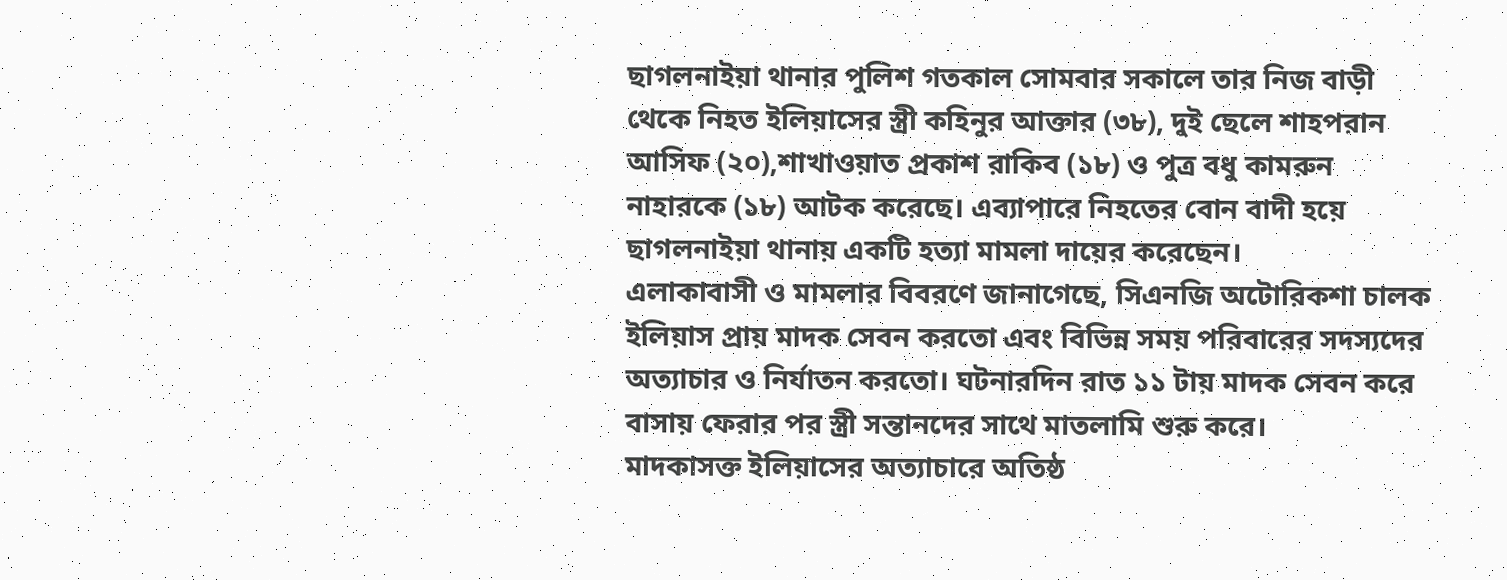ছাগলনাইয়া থানার পুলিশ গতকাল সোমবার সকালে তার নিজ বাড়ী থেকে নিহত ইলিয়াসের স্ত্রী কহিনুর আক্তার (৩৮), দুই ছেলে শাহপরান আসিফ (২০),শাখাওয়াত প্রকাশ রাকিব (১৮) ও পুত্র বধু কামরুন নাহারকে (১৮) আটক করেছে। এব্যাপারে নিহতের বোন বাদী হয়ে ছাগলনাইয়া থানায় একটি হত্যা মামলা দায়ের করেছেন।
এলাকাবাসী ও মামলার বিবরণে জানাগেছে, সিএনজি অটোরিকশা চালক ইলিয়াস প্রায় মাদক সেবন করতো এবং বিভিন্ন সময় পরিবারের সদস্যদের অত্যাচার ও নির্যাতন করতো। ঘটনারদিন রাত ১১ টায় মাদক সেবন করে বাসায় ফেরার পর স্ত্রী সন্তানদের সাথে মাতলামি শুরু করে।
মাদকাসক্ত ইলিয়াসের অত্যাচারে অতিষ্ঠ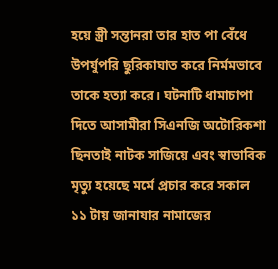হয়ে স্ত্রী সন্তানরা তার হাত পা বেঁধে উপর্যুপরি ছুরিকাঘাত করে নির্মমভাবে তাকে হত্যা করে। ঘটনাটি ধামাচাপা দিতে আসামীরা সিএনজি অটোরিকশা ছিনতাই নাটক সাজিয়ে এবং স্বাভাবিক মৃত্যু হয়েছে মর্মে প্রচার করে সকাল ১১ টায় জানাযার নামাজের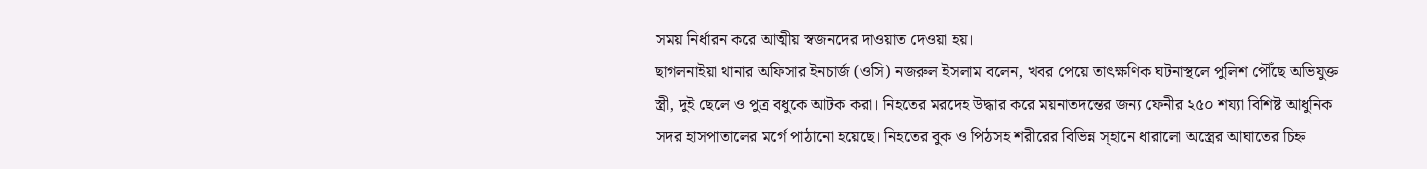সময় নির্ধারন করে আত্মীয় স্বজনদের দাওয়াত দেওয়া হয়।
ছাগলনাইয়া থানার অফিসার ইনচার্জ (ওসি) নজরুল ইসলাম বলেন, খবর পেয়ে তাৎক্ষণিক ঘটনাস্থলে পুলিশ পৌঁছে অভিযুক্ত স্ত্রী, দুই ছেলে ও পুত্র বধুকে আটক করা। নিহতের মরদেহ উদ্ধার করে ময়নাতদন্তের জন্য ফেনীর ২৫০ শয্যা বিশিষ্ট আধুনিক সদর হাসপাতালের মর্গে পাঠানো হয়েছে। নিহতের বুক ও পিঠসহ শরীরের বিভিন্ন স্হানে ধারালো অস্ত্রের আঘাতের চিহ্ন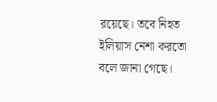রয়েছে। তবে নিহত ইলিয়াস নেশা করতো বলে জানা গেছে।